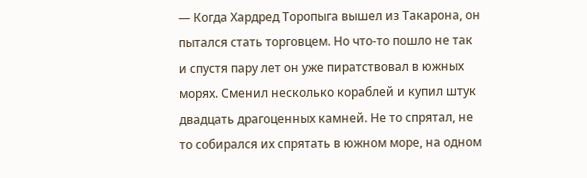— Когда Хардред Торопыга вышел из Такарона, он пытался стать торговцем. Но что-то пошло не так и спустя пару лет он уже пиратствовал в южных морях. Сменил несколько кораблей и купил штук двадцать драгоценных камней. Не то спрятал, не то собирался их спрятать в южном море, на одном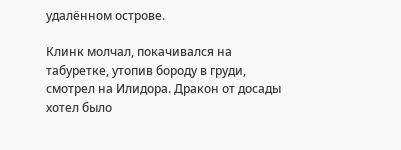удалённом острове.

Клинк молчал, покачивался на табуретке, утопив бороду в груди, смотрел на Илидора. Дракон от досады хотел было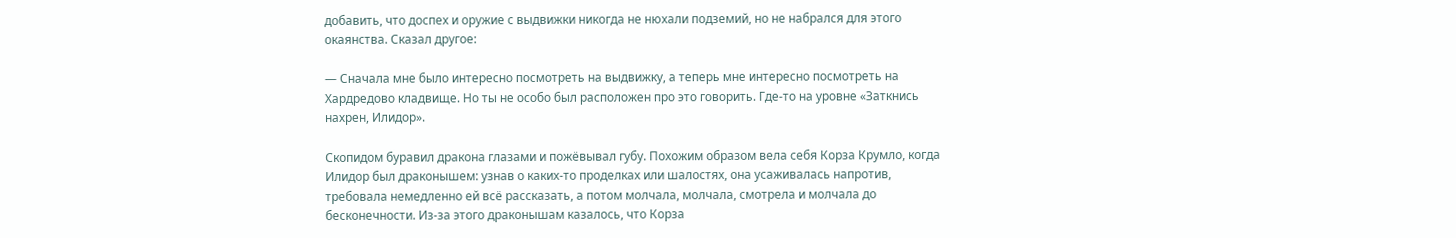добавить, что доспех и оружие с выдвижки никогда не нюхали подземий, но не набрался для этого окаянства. Сказал другое:

— Сначала мне было интересно посмотреть на выдвижку, а теперь мне интересно посмотреть на Хардредово кладвище. Но ты не особо был расположен про это говорить. Где-то на уровне «Заткнись нахрен, Илидор».

Скопидом буравил дракона глазами и пожёвывал губу. Похожим образом вела себя Корза Крумло, когда Илидор был драконышем: узнав о каких-то проделках или шалостях, она усаживалась напротив, требовала немедленно ей всё рассказать, а потом молчала, молчала, смотрела и молчала до бесконечности. Из-за этого драконышам казалось, что Корза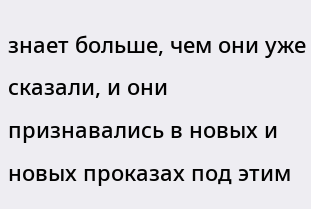знает больше, чем они уже сказали, и они признавались в новых и новых проказах под этим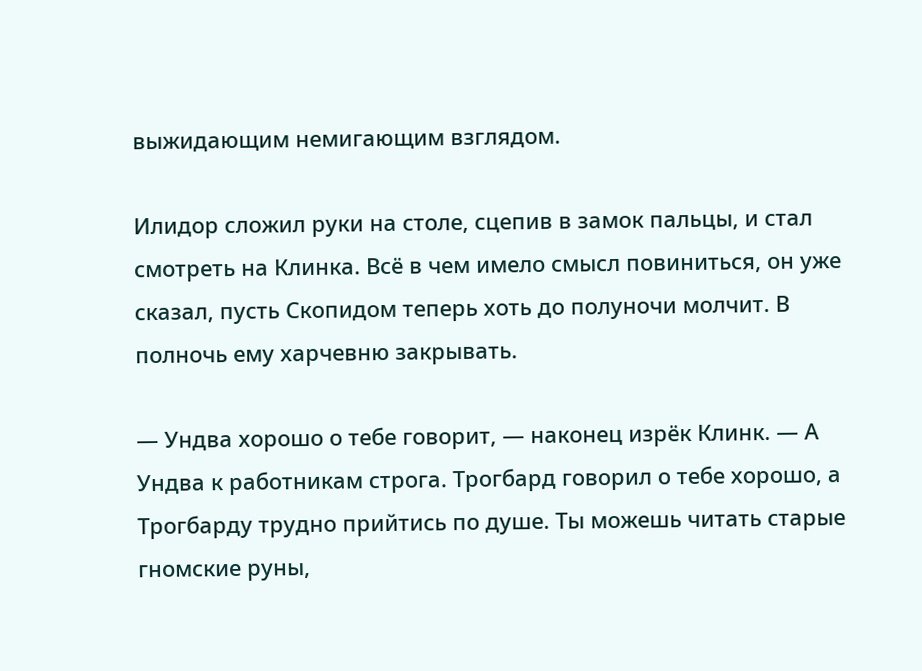выжидающим немигающим взглядом.

Илидор сложил руки на столе, сцепив в замок пальцы, и стал смотреть на Клинка. Всё в чем имело смысл повиниться, он уже сказал, пусть Скопидом теперь хоть до полуночи молчит. В полночь ему харчевню закрывать.

— Ундва хорошо о тебе говорит, — наконец изрёк Клинк. — А Ундва к работникам строга. Трогбард говорил о тебе хорошо, а Трогбарду трудно прийтись по душе. Ты можешь читать старые гномские руны,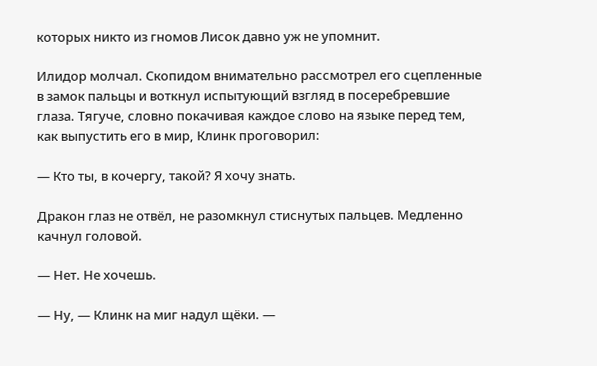которых никто из гномов Лисок давно уж не упомнит.

Илидор молчал. Скопидом внимательно рассмотрел его сцепленные в замок пальцы и воткнул испытующий взгляд в посеребревшие глаза. Тягуче, словно покачивая каждое слово на языке перед тем, как выпустить его в мир, Клинк проговорил:

— Кто ты, в кочергу, такой? Я хочу знать.

Дракон глаз не отвёл, не разомкнул стиснутых пальцев. Медленно качнул головой.

— Нет. Не хочешь.

— Ну, — Клинк на миг надул щёки. —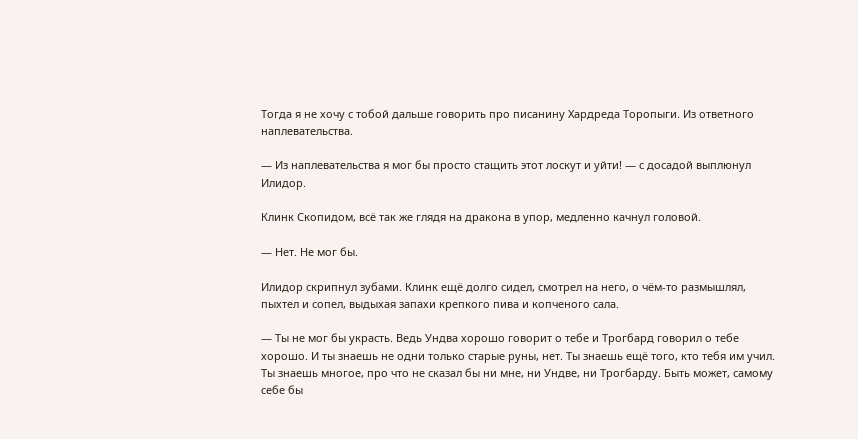Тогда я не хочу с тобой дальше говорить про писанину Хардреда Торопыги. Из ответного наплевательства.

— Из наплевательства я мог бы просто стащить этот лоскут и уйти! — с досадой выплюнул Илидор.

Клинк Скопидом, всё так же глядя на дракона в упор, медленно качнул головой.

— Нет. Не мог бы.

Илидор скрипнул зубами. Клинк ещё долго сидел, смотрел на него, о чём-то размышлял, пыхтел и сопел, выдыхая запахи крепкого пива и копченого сала.

— Ты не мог бы украсть. Ведь Ундва хорошо говорит о тебе и Трогбард говорил о тебе хорошо. И ты знаешь не одни только старые руны, нет. Ты знаешь ещё того, кто тебя им учил. Ты знаешь многое, про что не сказал бы ни мне, ни Ундве, ни Трогбарду. Быть может, самому себе бы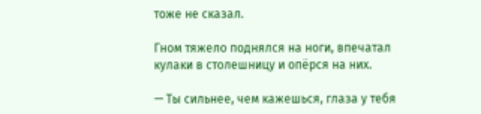тоже не сказал.

Гном тяжело поднялся на ноги, впечатал кулаки в столешницу и опёрся на них.

— Ты сильнее, чем кажешься, глаза у тебя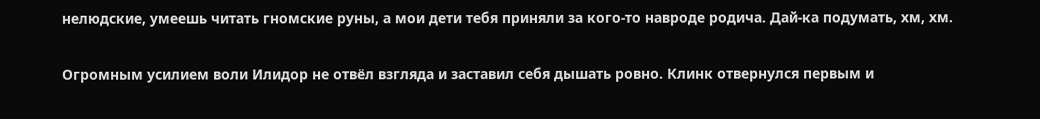нелюдские, умеешь читать гномские руны, а мои дети тебя приняли за кого-то навроде родича. Дай-ка подумать, хм, хм.

Огромным усилием воли Илидор не отвёл взгляда и заставил себя дышать ровно. Клинк отвернулся первым и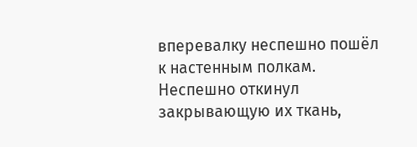вперевалку неспешно пошёл к настенным полкам. Неспешно откинул закрывающую их ткань,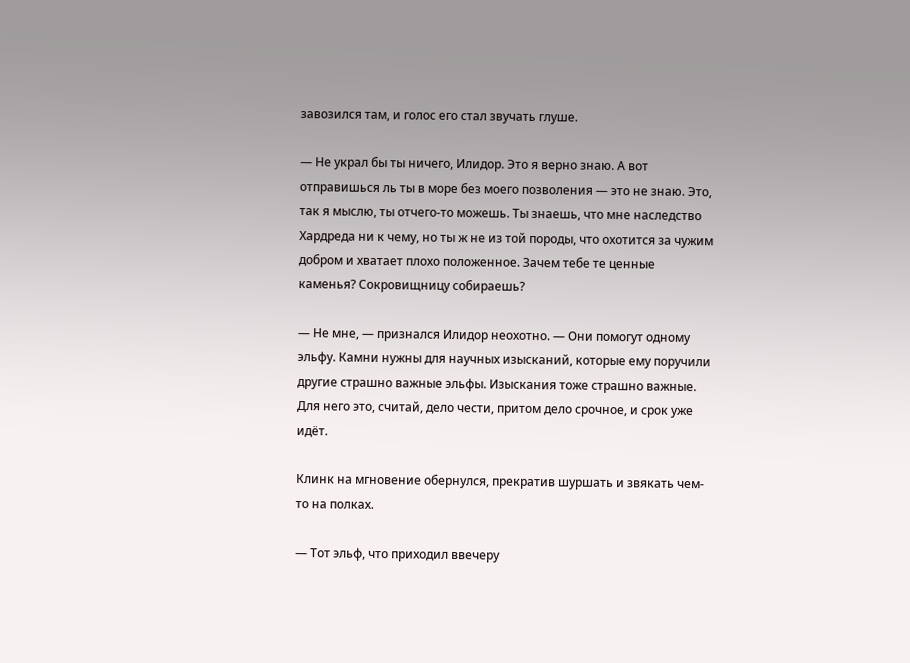завозился там, и голос его стал звучать глуше.

— Не украл бы ты ничего, Илидор. Это я верно знаю. А вот отправишься ль ты в море без моего позволения — это не знаю. Это, так я мыслю, ты отчего-то можешь. Ты знаешь, что мне наследство Хардреда ни к чему, но ты ж не из той породы, что охотится за чужим добром и хватает плохо положенное. Зачем тебе те ценные каменья? Сокровищницу собираешь?

— Не мне, — признался Илидор неохотно. — Они помогут одному эльфу. Камни нужны для научных изысканий, которые ему поручили другие страшно важные эльфы. Изыскания тоже страшно важные. Для него это, считай, дело чести, притом дело срочное, и срок уже идёт.

Клинк на мгновение обернулся, прекратив шуршать и звякать чем-то на полках.

— Тот эльф, что приходил ввечеру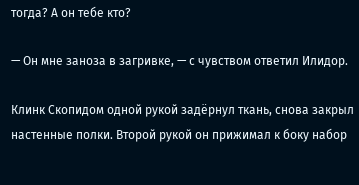тогда? А он тебе кто?

— Он мне заноза в загривке, — с чувством ответил Илидор.

Клинк Скопидом одной рукой задёрнул ткань, снова закрыл настенные полки. Второй рукой он прижимал к боку набор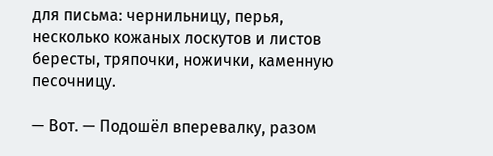для письма: чернильницу, перья, несколько кожаных лоскутов и листов бересты, тряпочки, ножички, каменную песочницу.

— Вот. — Подошёл вперевалку, разом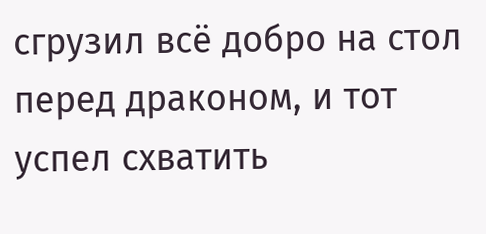сгрузил всё добро на стол перед драконом, и тот успел схватить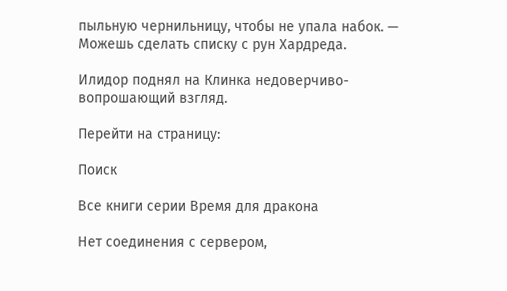пыльную чернильницу, чтобы не упала набок. — Можешь сделать списку с рун Хардреда.

Илидор поднял на Клинка недоверчиво-вопрошающий взгляд.

Перейти на страницу:

Поиск

Все книги серии Время для дракона

Нет соединения с сервером,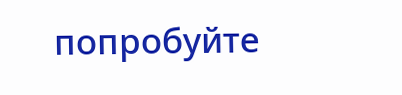попробуйте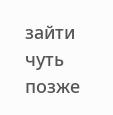зайти чуть позже